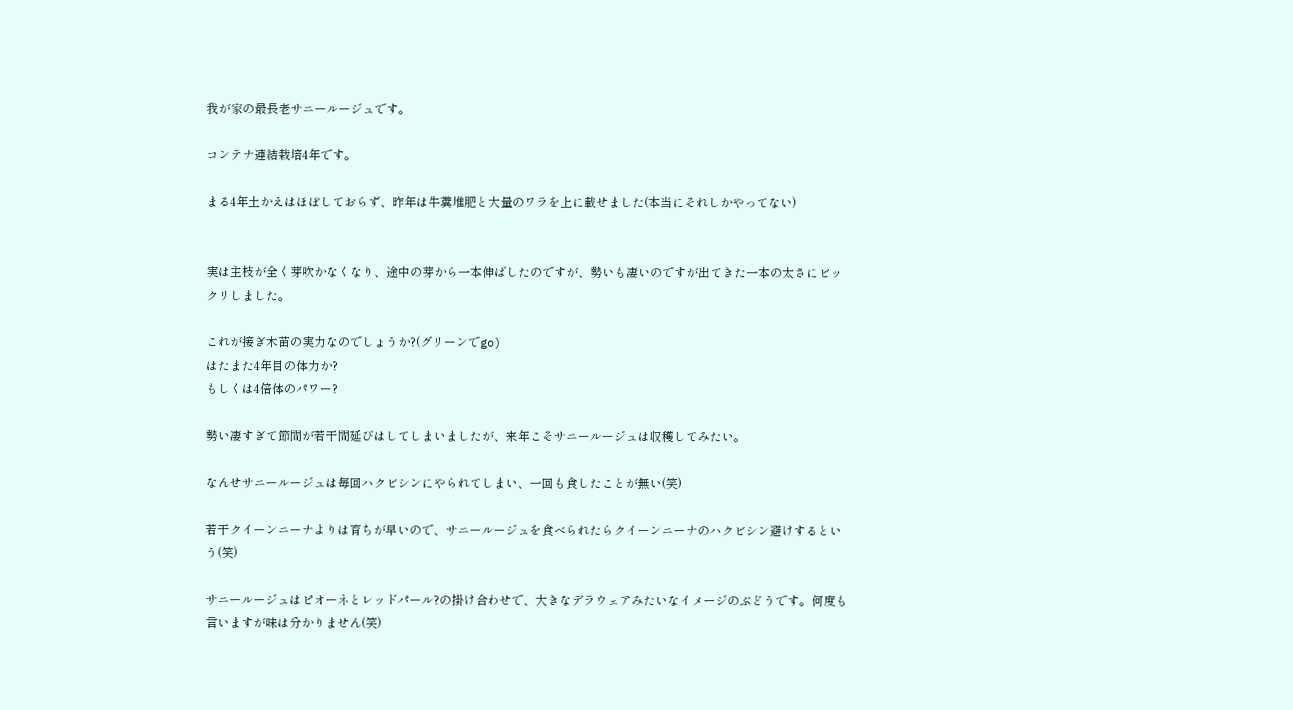我が家の最長老サニールージュです。

コンテナ連結栽培4年です。

まる4年土かえはほぼしておらず、昨年は牛糞堆肥と大量のワラを上に載せました(本当にそれしかやってない)


実は主枝が全く芽吹かなくなり、途中の芽から一本伸ばしたのですが、勢いも凄いのですが出てきた一本の太さにビックリしました。

これが接ぎ木苗の実力なのでしょうか?(グリーンでgo)
はたまた4年目の体力か?
もしくは4倍体のパワー?

勢い凄すぎて節間が若干間延びはしてしまいましたが、来年こそサニールージュは収穫してみたい。

なんせサニールージュは毎回ハクビシンにやられてしまい、一回も食したことが無い(笑)

若干クイーンニーナよりは育ちが早いので、サニールージュを食べられたらクイーンニーナのハクビシン避けするという(笑)

サニールージュはピオーネとレッドパール?の掛け合わせで、大きなデラウェアみたいなイメージのぶどうです。何度も言いますが味は分かりません(笑)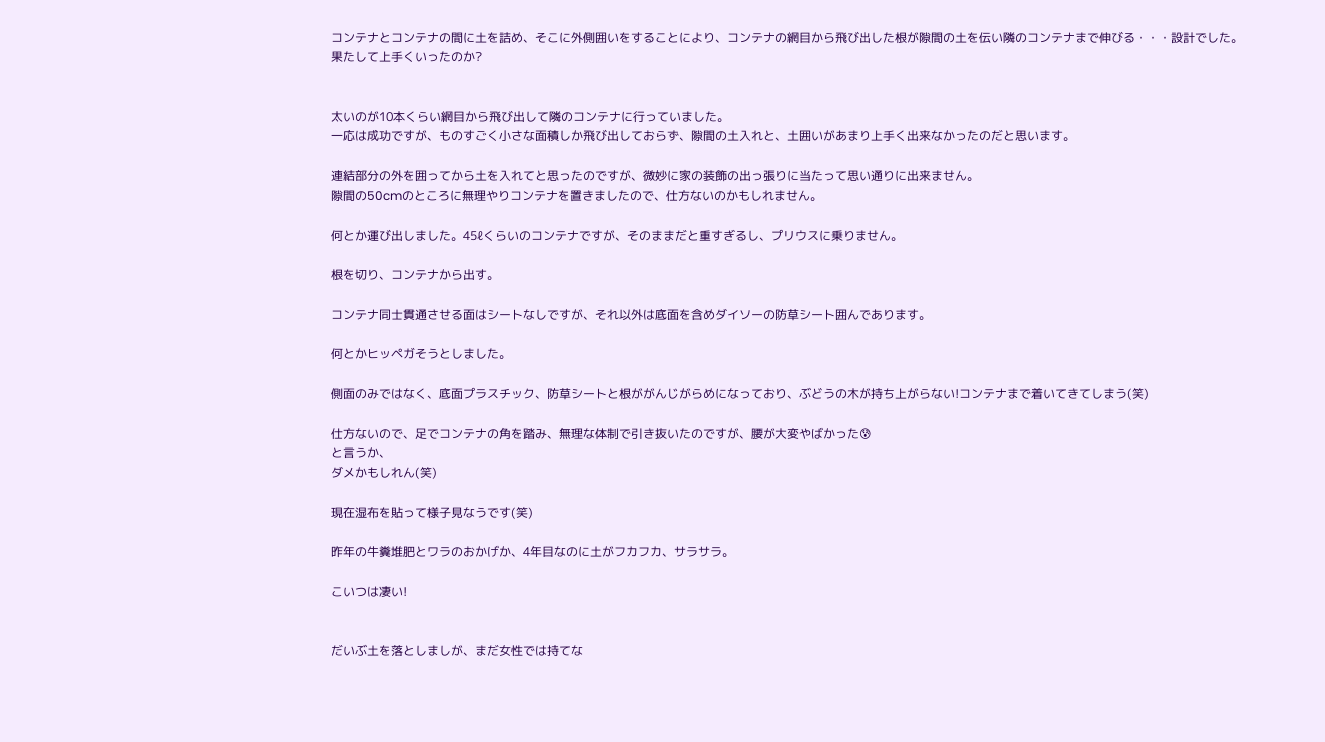コンテナとコンテナの間に土を詰め、そこに外側囲いをすることにより、コンテナの網目から飛び出した根が隙間の土を伝い隣のコンテナまで伸びる・・・設計でした。
果たして上手くいったのか?


太いのが10本くらい網目から飛び出して隣のコンテナに行っていました。
一応は成功ですが、ものすごく小さな面積しか飛び出しておらず、隙間の土入れと、土囲いがあまり上手く出来なかったのだと思います。

連結部分の外を囲ってから土を入れてと思ったのですが、微妙に家の装飾の出っ張りに当たって思い通りに出来ません。
隙間の50cmのところに無理やりコンテナを置きましたので、仕方ないのかもしれません。

何とか運び出しました。45ℓくらいのコンテナですが、そのままだと重すぎるし、プリウスに乗りません。

根を切り、コンテナから出す。

コンテナ同士貫通させる面はシートなしですが、それ以外は底面を含めダイソーの防草シート囲んであります。

何とかヒッペガそうとしました。

側面のみではなく、底面プラスチック、防草シートと根ががんじがらめになっており、ぶどうの木が持ち上がらない!コンテナまで着いてきてしまう(笑)

仕方ないので、足でコンテナの角を踏み、無理な体制で引き抜いたのですが、腰が大変やばかった😰
と言うか、
ダメかもしれん(笑)

現在湿布を貼って様子見なうです(笑)

昨年の牛糞堆肥とワラのおかげか、4年目なのに土がフカフカ、サラサラ。

こいつは凄い!


だいぶ土を落としましが、まだ女性では持てな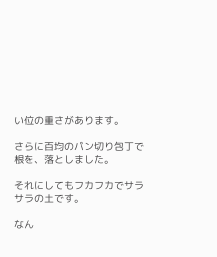い位の重さがあります。

さらに百均のパン切り包丁で根を、落としました。

それにしてもフカフカでサラサラの土です。

なん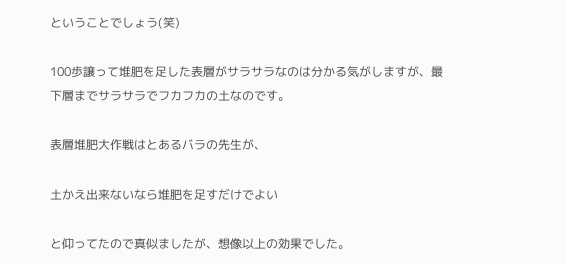ということでしょう(笑)

100歩譲って堆肥を足した表層がサラサラなのは分かる気がしますが、最下層までサラサラでフカフカの土なのです。

表層堆肥大作戦はとあるバラの先生が、

土かえ出来ないなら堆肥を足すだけでよい

と仰ってたので真似ましたが、想像以上の効果でした。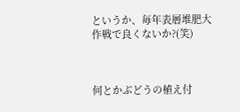というか、毎年表層堆肥大作戦で良くないか?(笑)



何とかぶどうの植え付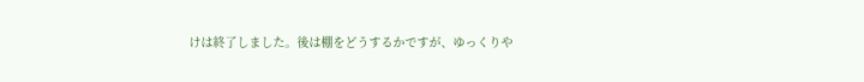けは終了しました。後は棚をどうするかですが、ゆっくりや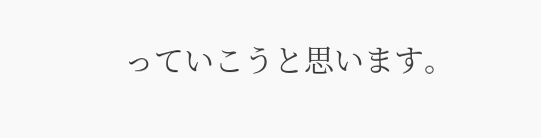っていこうと思います。